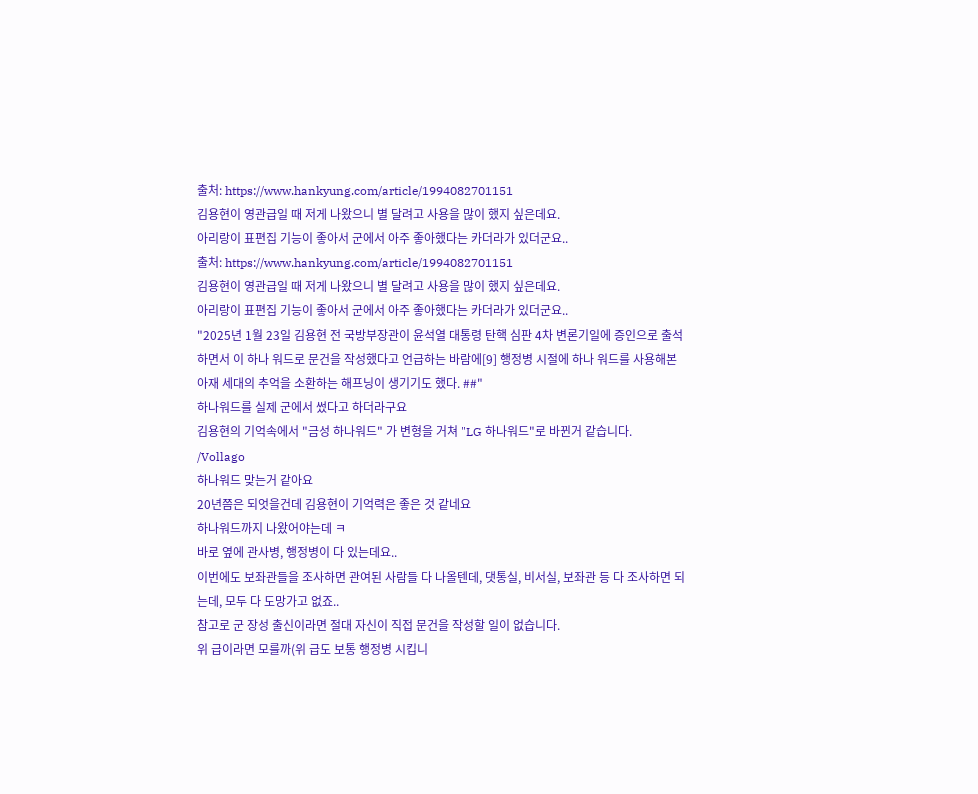출처: https://www.hankyung.com/article/1994082701151
김용현이 영관급일 때 저게 나왔으니 별 달려고 사용을 많이 했지 싶은데요.
아리랑이 표편집 기능이 좋아서 군에서 아주 좋아했다는 카더라가 있더군요..
출처: https://www.hankyung.com/article/1994082701151
김용현이 영관급일 때 저게 나왔으니 별 달려고 사용을 많이 했지 싶은데요.
아리랑이 표편집 기능이 좋아서 군에서 아주 좋아했다는 카더라가 있더군요..
"2025년 1월 23일 김용현 전 국방부장관이 윤석열 대통령 탄핵 심판 4차 변론기일에 증인으로 출석하면서 이 하나 워드로 문건을 작성했다고 언급하는 바람에[9] 행정병 시절에 하나 워드를 사용해본 아재 세대의 추억을 소환하는 해프닝이 생기기도 했다. ##"
하나워드를 실제 군에서 썼다고 하더라구요
김용현의 기억속에서 "금성 하나워드" 가 변형을 거쳐 "LG 하나워드"로 바뀐거 같습니다.
/Vollago
하나워드 맞는거 같아요
20년쯤은 되엇을건데 김용현이 기억력은 좋은 것 같네요
하나워드까지 나왔어야는데 ㅋ
바로 옆에 관사병, 행정병이 다 있는데요..
이번에도 보좌관들을 조사하면 관여된 사람들 다 나올텐데, 댓통실, 비서실, 보좌관 등 다 조사하면 되는데, 모두 다 도망가고 없죠..
참고로 군 장성 출신이라면 절대 자신이 직접 문건을 작성할 일이 없습니다.
위 급이라면 모를까(위 급도 보통 행정병 시킵니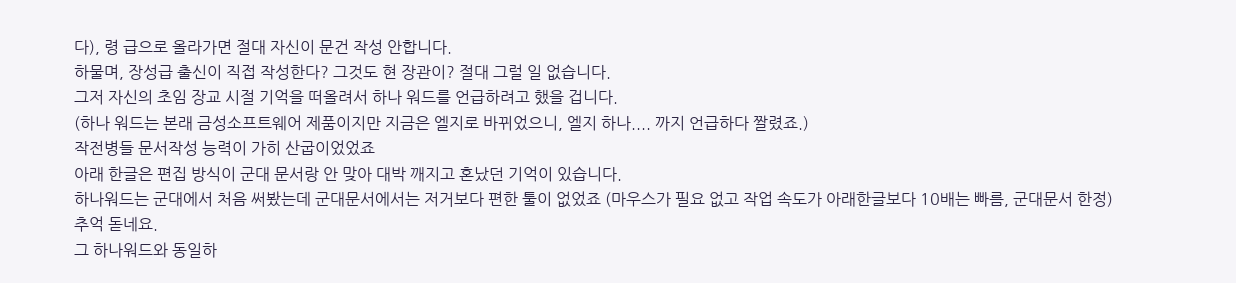다), 령 급으로 올라가면 절대 자신이 문건 작성 안합니다.
하물며, 장성급 출신이 직접 작성한다? 그것도 현 장관이? 절대 그럴 일 없습니다.
그저 자신의 초임 장교 시절 기억을 떠올려서 하나 워드를 언급하려고 했을 겁니다.
(하나 워드는 본래 금성소프트웨어 제품이지만 지금은 엘지로 바뀌었으니, 엘지 하나.... 까지 언급하다 짤렸죠.)
작전병들 문서작성 능력이 가히 산굽이었었죠
아래 한글은 편집 방식이 군대 문서랑 안 맞아 대박 깨지고 혼났던 기억이 있습니다.
하나워드는 군대에서 처음 써봤는데 군대문서에서는 저거보다 편한 툴이 없었죠 (마우스가 필요 없고 작업 속도가 아래한글보다 10배는 빠름, 군대문서 한정)
추억 돋네요.
그 하나워드와 동일하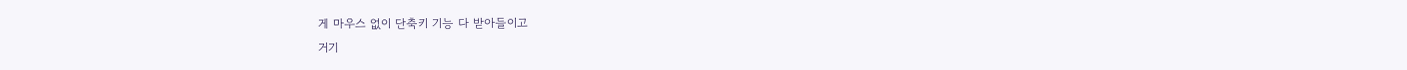게 마우스 없이 단축키 기능 다 받아들이고
거기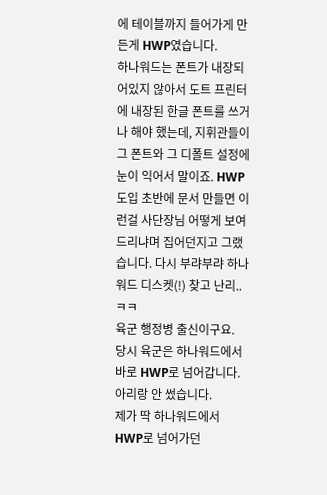에 테이블까지 들어가게 만든게 HWP였습니다.
하나워드는 폰트가 내장되어있지 않아서 도트 프린터에 내장된 한글 폰트를 쓰거나 해야 했는데, 지휘관들이 그 폰트와 그 디폴트 설정에 눈이 익어서 말이죠. HWP 도입 초반에 문서 만들면 이런걸 사단장님 어떻게 보여드리냐며 집어던지고 그랬습니다. 다시 부랴부랴 하나워드 디스켓(!) 찾고 난리.. ㅋㅋ
육군 행정병 출신이구요.
당시 육군은 하나워드에서 바로 HWP로 넘어갑니다.
아리랑 안 썼습니다.
제가 딱 하나워드에서 HWP로 넘어가던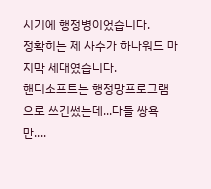시기에 행정병이었습니다.
정확히는 제 사수가 하나워드 마지막 세대였습니다.
핸디소프트는 행정망프로그램으로 쓰긴썼는데...다들 쌍욕만....